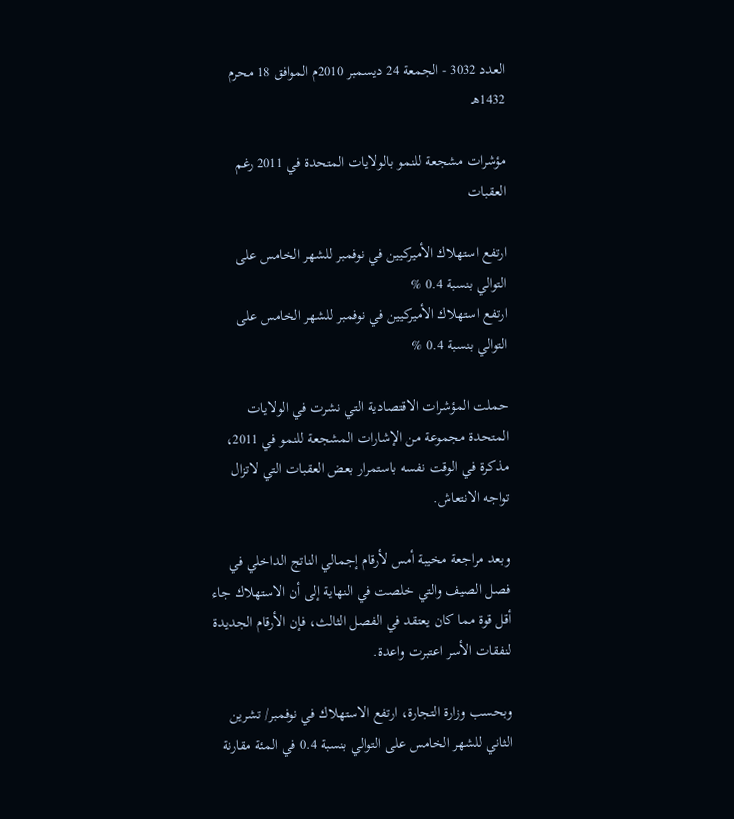العدد 3032 - الجمعة 24 ديسمبر 2010م الموافق 18 محرم 1432هـ

مؤشرات مشجعة للنمو بالولايات المتحدة في 2011 رغم العقبات

ارتفع استهلاك الأميركيين في نوفمبر للشهر الخامس على التوالي بنسبة 0.4 %
ارتفع استهلاك الأميركيين في نوفمبر للشهر الخامس على التوالي بنسبة 0.4 %

حملت المؤشرات الاقتصادية التي نشرت في الولايات المتحدة مجموعة من الإشارات المشجعة للنمو في 2011، مذكرة في الوقت نفسه باستمرار بعض العقبات التي لاتزال تواجه الانتعاش.

وبعد مراجعة مخيبة أمس لأرقام إجمالي الناتج الداخلي في فصل الصيف والتي خلصت في النهاية إلى أن الاستهلاك جاء أقل قوة مما كان يعتقد في الفصل الثالث، فإن الأرقام الجديدة لنفقات الأسر اعتبرت واعدة.

وبحسب وزارة التجارة، ارتفع الاستهلاك في نوفمبر/ تشرين الثاني للشهر الخامس على التوالي بنسبة 0.4 في المئة مقارنة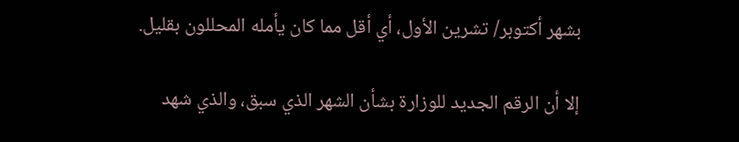بشهر أكتوبر/ تشرين الأول، أي أقل مما كان يأمله المحللون بقليل.

إلا أن الرقم الجديد للوزارة بشأن الشهر الذي سبق، والذي شهد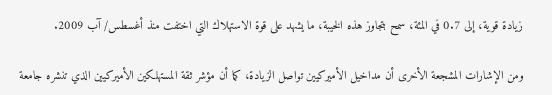زيادة قوية، إلى 0.7 في المئة، سمح بتجاوز هذه الخيبة، ما يشهد على قوة الاستهلاك التي اختفت منذ أغسطس/ آب 2009.

ومن الإشارات المشجعة الأخرى أن مداخيل الأميركيين تواصل الزيادة، كما أن مؤشر ثقة المستهلكين الأميركيين الذي تنشره جامعة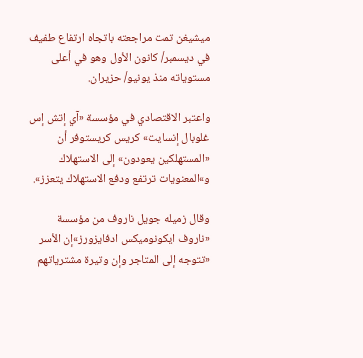ميشيغن تمت مراجعته باتجاه ارتفاع طفيف في ديسمبر/ كانون الأول وهو في أعلى مستوياته منذ يونيو/ حزيران.

واعتبر الاقتصادي في مؤسسة «آي إتش إس غلوبال إنسايت» كريس كريستوفر أن «المستهلكين يعودون» إلى الاستهلاك و»المعنويات ترتفع ودفع الاستهلاك يتعزز».

وقال زميله جويل ناروف من مؤسسة «ناروف ايكونوميكس ادفايزورز»إن الأسر «تتوجه إلى المتاجر وإن وتيرة مشترياتهم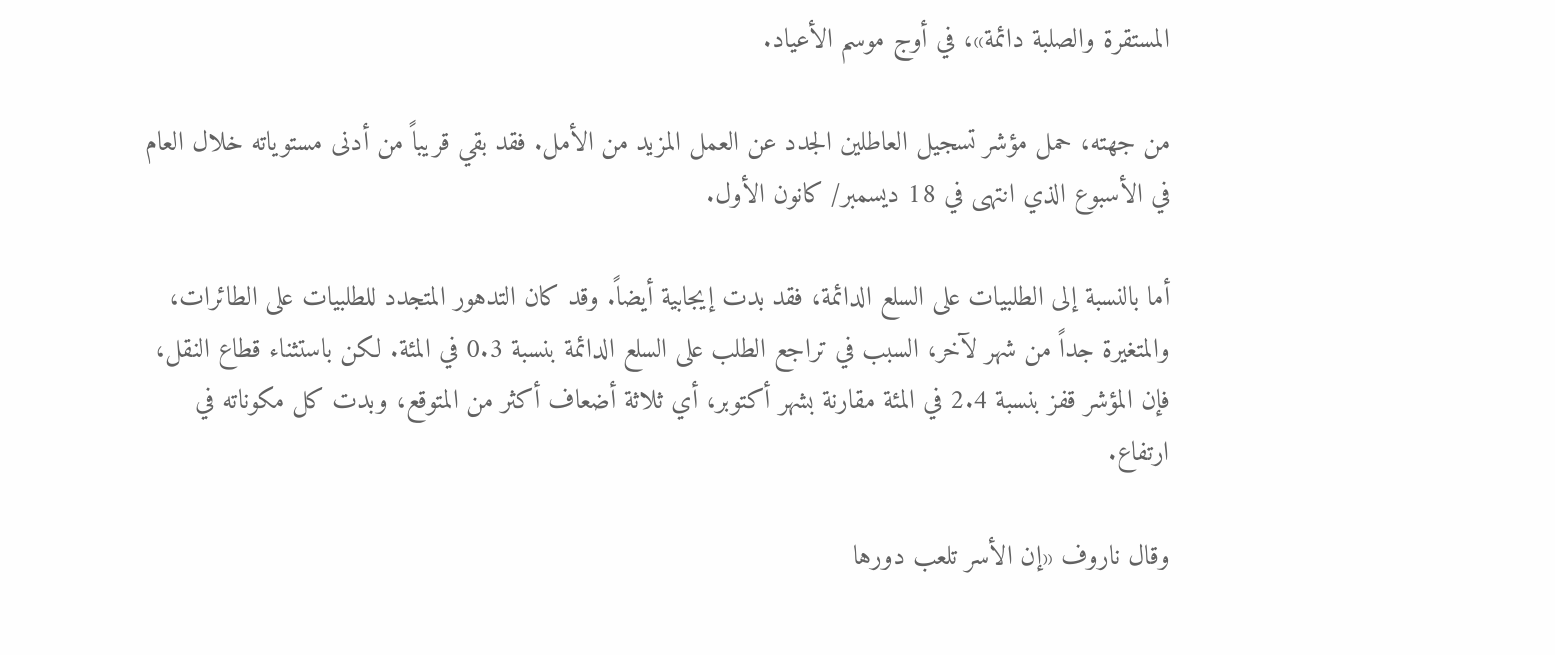المستقرة والصلبة دائمة»، في أوج موسم الأعياد.

من جهته، حمل مؤشر تسجيل العاطلين الجدد عن العمل المزيد من الأمل. فقد بقي قريباً من أدنى مستوياته خلال العام في الأسبوع الذي انتهى في 18 ديسمبر/ كانون الأول.

أما بالنسبة إلى الطلبيات على السلع الدائمة، فقد بدت إيجابية أيضاً. وقد كان التدهور المتجدد للطلبيات على الطائرات، والمتغيرة جداً من شهر لآخر، السبب في تراجع الطلب على السلع الدائمة بنسبة 0.3 في المئة. لكن باستثناء قطاع النقل، فإن المؤشر قفز بنسبة 2.4 في المئة مقارنة بشهر أكتوبر، أي ثلاثة أضعاف أكثر من المتوقع، وبدت كل مكوناته في ارتفاع.

وقال ناروف «إن الأسر تلعب دورها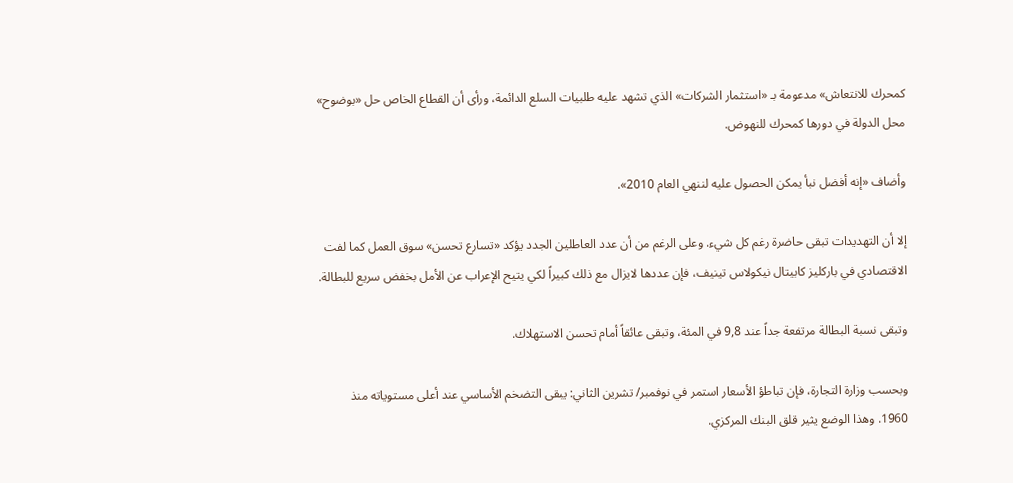كمحرك للانتعاش» مدعومة بـ «استثمار الشركات» الذي تشهد عليه طلبيات السلع الدائمة، ورأى أن القطاع الخاص حل «بوضوح» محل الدولة في دورها كمحرك للنهوض.

وأضاف «إنه أفضل نبأ يمكن الحصول عليه لننهي العام 2010».

إلا أن التهديدات تبقى حاضرة رغم كل شيء. وعلى الرغم من أن عدد العاطلين الجدد يؤكد «تسارع تحسن» سوق العمل كما لفت الاقتصادي في باركليز كابيتال نيكولاس تينيف، فإن عددها لايزال مع ذلك كبيراً لكي يتيح الإعراب عن الأمل بخفض سريع للبطالة.

وتبقى نسبة البطالة مرتفعة جداً عند 9,8 في المئة، وتبقى عائقاً أمام تحسن الاستهلاك.

وبحسب وزارة التجارة، فإن تباطؤ الأسعار استمر في نوفمبر/ تشرين الثاني: يبقى التضخم الأساسي عند أعلى مستوياته منذ 1960. وهذا الوضع يثير قلق البنك المركزي.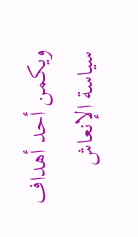ويكمن أحد أهداف سياسة الإنعاش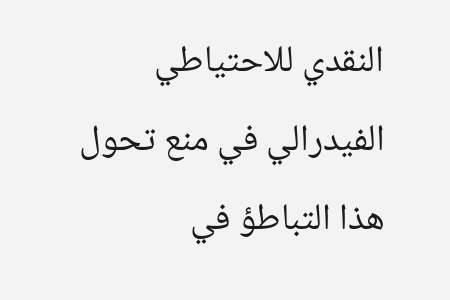النقدي للاحتياطي الفيدرالي في منع تحول هذا التباطؤ في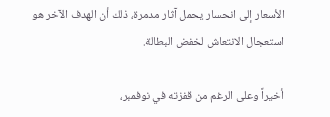الأسعار إلى انحسار يحمل آثار مدمرة، ذلك أن الهدف الآخر هو استعجال الانتعاش لخفض البطالة.

أخيراً وعلى الرغم من قفزته في نوفمبر،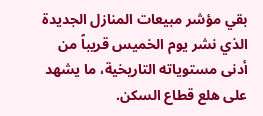بقي مؤشر مبيعات المنازل الجديدة الذي نشر يوم الخميس قريباً من أدنى مستوياته التاريخية، ما يشهد على هلع قطاع السكن.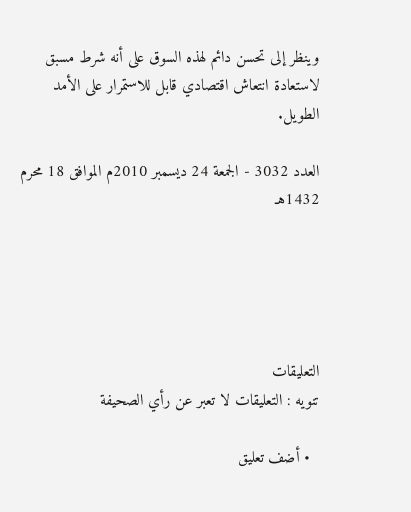وينظر إلى تحسن دائم لهذه السوق على أنه شرط مسبق لاستعادة انتعاش اقتصادي قابل للاستمرار على الأمد الطويل.

العدد 3032 - الجمعة 24 ديسمبر 2010م الموافق 18 محرم 1432هـ





التعليقات
تنويه : التعليقات لا تعبر عن رأي الصحيفة

  • أضف تعليق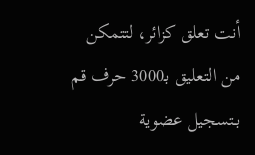أنت تعلق كزائر، لتتمكن من التعليق بـ3000 حرف قم بـتسجيل عضوية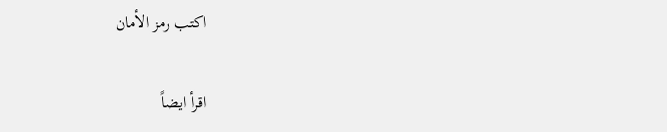اكتب رمز الأمان

اقرأ ايضاً